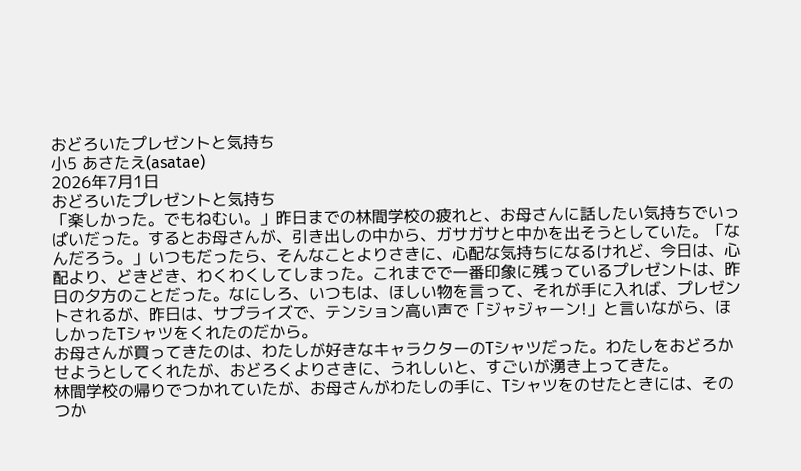おどろいたプレゼントと気持ち
小5 あさたえ(asatae)
2026年7月1日
おどろいたプレゼントと気持ち
「楽しかった。でもねむい。」昨日までの林間学校の疲れと、お母さんに話したい気持ちでいっぱいだった。するとお母さんが、引き出しの中から、ガサガサと中かを出そうとしていた。「なんだろう。」いつもだったら、そんなことよりさきに、心配な気持ちになるけれど、今日は、心配より、どきどき、わくわくしてしまった。これまでで一番印象に残っているプレゼントは、昨日の夕方のことだった。なにしろ、いつもは、ほしい物を言って、それが手に入れば、プレゼントされるが、昨日は、サプライズで、テンション高い声で「ジャジャーン!」と言いながら、ほしかったTシャツをくれたのだから。
お母さんが買ってきたのは、わたしが好きなキャラクターのTシャツだった。わたしをおどろかせようとしてくれたが、おどろくよりさきに、うれしいと、すごいが湧き上ってきた。
林間学校の帰りでつかれていたが、お母さんがわたしの手に、Tシャツをのせたときには、そのつか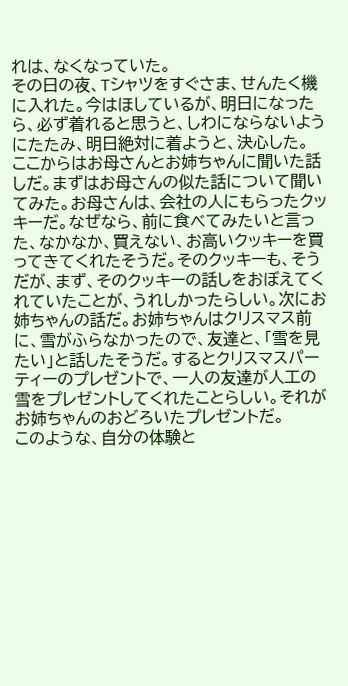れは、なくなっていた。
その日の夜、Tシャツをすぐさま、せんたく機に入れた。今はほしているが、明日になったら、必ず着れると思うと、しわにならないようにたたみ、明日絶対に着ようと、決心した。
ここからはお母さんとお姉ちゃんに聞いた話しだ。まずはお母さんの似た話について聞いてみた。お母さんは、会社の人にもらったクッキーだ。なぜなら、前に食べてみたいと言った、なかなか、買えない、お高いクッキーを買ってきてくれたそうだ。そのクッキーも、そうだが、まず、そのクッキーの話しをおぼえてくれていたことが、うれしかったらしい。次にお姉ちゃんの話だ。お姉ちゃんはクリスマス前に、雪がふらなかったので、友達と、「雪を見たい」と話したそうだ。するとクリスマスパーティーのプレゼントで、一人の友達が人工の雪をプレゼントしてくれたことらしい。それがお姉ちゃんのおどろいたプレゼントだ。
このような、自分の体験と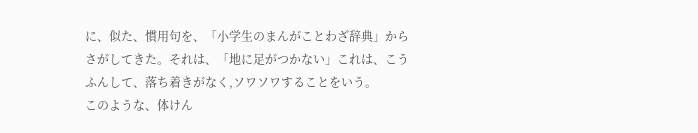に、似た、慣用句を、「小学生のまんがことわざ辞典」からさがしてきた。それは、「地に足がつかない」これは、こうふんして、落ち着きがなく,ソワソワすることをいう。
このような、体けん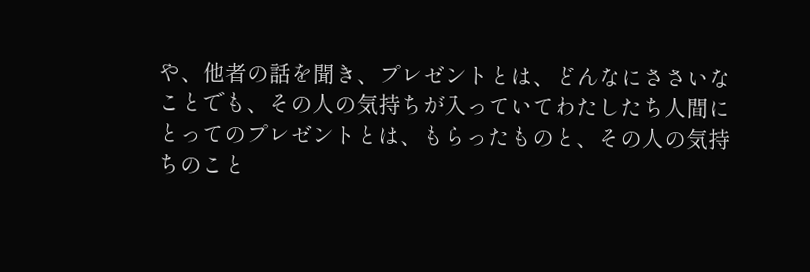や、他者の話を聞き、プレゼントとは、どんなにささいなことでも、その人の気持ちが入っていてわたしたち人間にとってのプレゼントとは、もらったものと、その人の気持ちのこと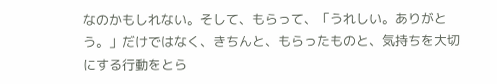なのかもしれない。そして、もらって、「うれしい。ありがとう。」だけではなく、きちんと、もらったものと、気持ちを大切にする行動をとら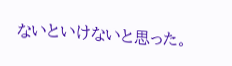ないといけないと思った。